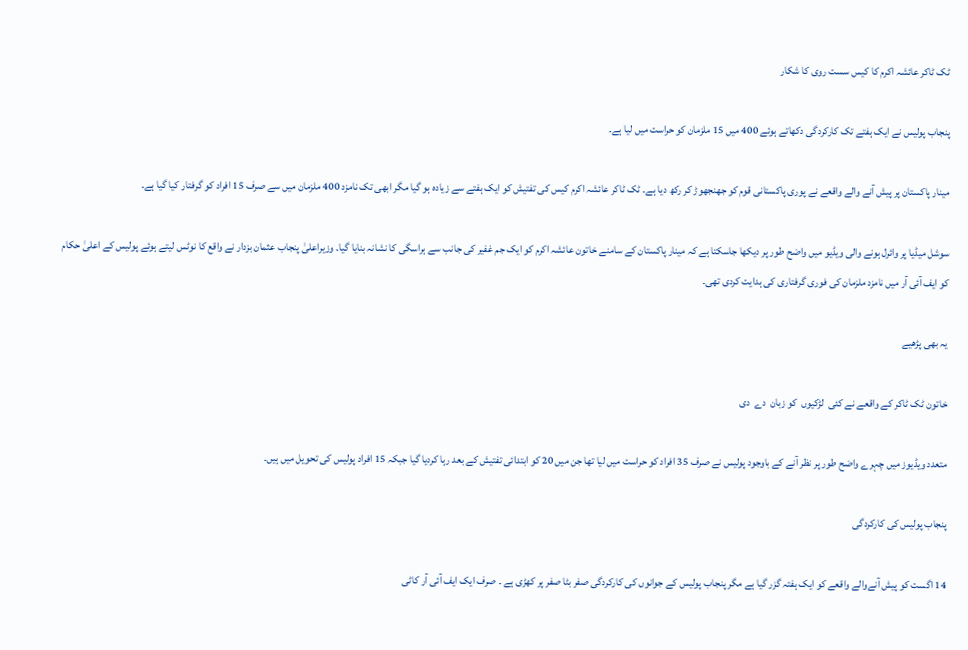ٹک ٹاکر عائشہ اکرم کا کیس سست روی کا شکار

پنجاب پولیس نے ایک ہفتے تک کارکردگی دکھاتے ہوئے 400 میں 15 ملزمان کو حراست میں لیا ہے۔

مینار پاکستان پر پیش آنے والے واقعے نے پوری پاکستانی قوم کو جھنجھوڑ کر رکھ دیا ہے۔ ٹک ٹاکر عائشہ اکرم کیس کی تفتیش کو ایک ہفتے سے زیادہ ہو گیا مگر ابھی تک نامزد 400 ملزمان میں سے صرف 15 افراد کو گرفتار کیا گیا ہے۔

سوشل میڈیا پر وائرل ہونے والی ویڈیو میں واضح طور پر دیکھا جاسکتا ہے کہ مینار پاکستان کے سامنے خاتون عائشہ اکرم کو ایک جم غفیر کی جانب سے ہراسگی کا نشانہ بنایا گیا۔ وزیراعلیٰ پنجاب عثمان بزدار نے واقع کا نوٹس لیتے ہوئے پولیس کے اعلیٰ حکام کو ایف آئی آر میں نامزد ملزمان کی فوری گرفتاری کی ہدایت کردی تھی۔

یہ بھی پڑھیے

خاتون ٹک ٹاکر کے واقعے نے کئی  لڑکیوں  کو زبان  دے  دی

متعدد ویڈیوز میں چہرے واضح طور پر نظر آنے کے باوجود پولیس نے صرف 35 افراد کو حراست میں لیا تھا جن میں 20 کو ابتدائی تفتیش کے بعد رہا کردیا گیا جبکہ 15 افراد پولیس کی تحویل میں ہیں۔

پنجاب پولیس کی کارکردگی

14 اگست کو پیش آنےوالے واقعے کو ایک ہفتہ گزر گیا ہے مگر پنجاب پولیس کے جوانوں کی کارکردگی صفر بٹا صفر پر کھڑی ہے ۔ صرف ایک ایف آئی آر کاٹی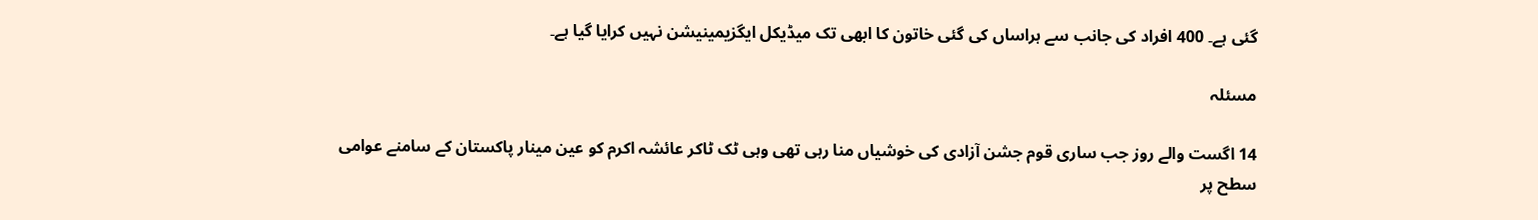گئی ہے۔ 400 افراد کی جانب سے ہراساں کی گئی خاتون کا ابھی تک میڈیکل ایگزیمینیشن نہیں کرایا گیا ہے۔

مسئلہ

14 اگست والے روز جب ساری قوم جشن آزادی کی خوشیاں منا رہی تھی وہی ٹک ٹاکر عائشہ اکرم کو عین مینار پاکستان کے سامنے عوامی سطح پر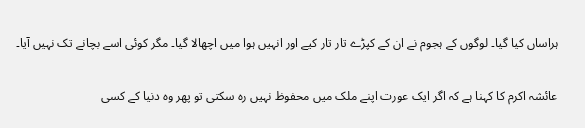ہراساں کیا گیا۔ لوگوں کے ہجوم نے ان کے کپڑے تار تار کیے اور انہیں ہوا میں اچھالا گیا۔ مگر کوئی اسے بچانے تک نہیں آیا۔

عائشہ اکرم کا کہنا ہے کہ اگر ایک عورت اپنے ملک میں محفوظ نہیں رہ سکتی تو پھر وہ دنیا کے کسی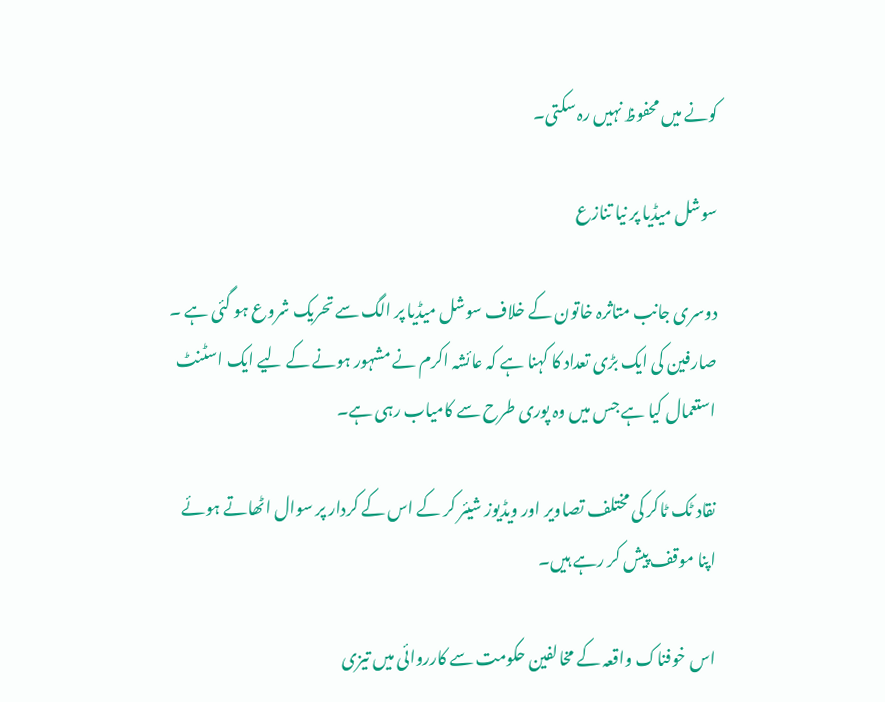کونے میں محفوظ نہیں رہ سکتی۔

سوشل میڈیا پر نیا تنازع

دوسری جانب متاثرہ خاتون کے خلاف سوشل میڈیا پر الگ سے تحریک شروع ہو گئی ہے ۔ صارفین کی ایک بڑی تعداد کا کہنا ہے کہ عائشہ اکرم نے مشہور ہونے کے لیے ایک اسٹنٹ استعمال کیا ہے جس میں وہ پوری طرح سے کامیاب رہی ہے۔

نقاد ٹک ٹاکر کی مختلف تصاویر اور ویڈیوز شیئر کر کے اس کے کردار پر سوال اٹھاتے ہوئے اپنا موقف پیش کر رہے ہیں۔

اس خوفناک واقعہ کے مخالفین حکومت سے کارروائی میں تیزی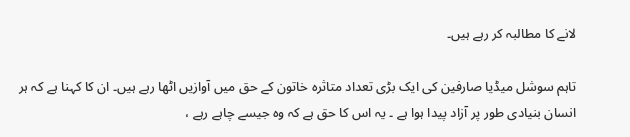لانے کا مطالبہ کر رہے ہیں۔

تاہم سوشل میڈیا صارفین کی ایک بڑی تعداد متاثرہ خاتون کے حق میں آوازیں اٹھا رہے ہیں۔ ان کا کہنا ہے کہ ہر انسان بنیادی طور پر آزاد پیدا ہوا ہے ۔ یہ اس کا حق ہے کہ وہ جیسے چاہے رہے ،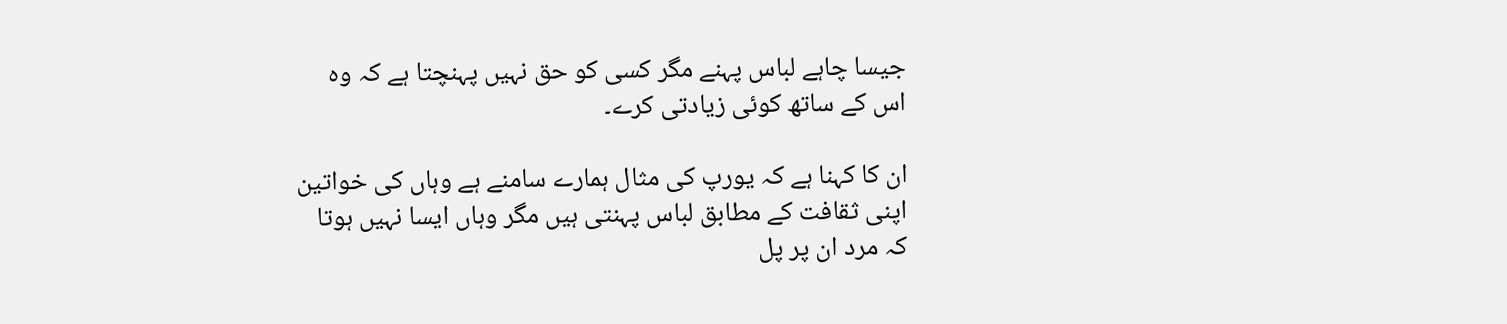جیسا چاہے لباس پہنے مگر کسی کو حق نہیں پہنچتا ہے کہ وہ اس کے ساتھ کوئی زیادتی کرے۔

ان کا کہنا ہے کہ یورپ کی مثال ہمارے سامنے ہے وہاں کی خواتین اپنی ثقافت کے مطابق لباس پہنتی ہیں مگر وہاں ایسا نہیں ہوتا کہ مرد ان پر پل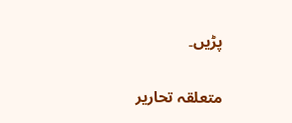پڑیں۔

متعلقہ تحاریر